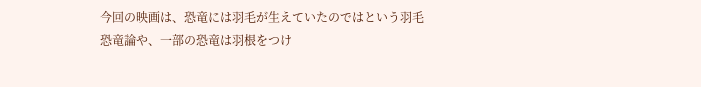今回の映画は、恐竜には羽毛が生えていたのではという羽毛恐竜論や、一部の恐竜は羽根をつけ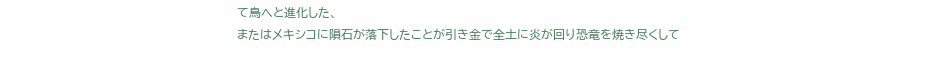て鳥へと進化した、
またはメキシコに隕石が落下したことが引き金で全土に炎が回り恐竜を焼き尽くして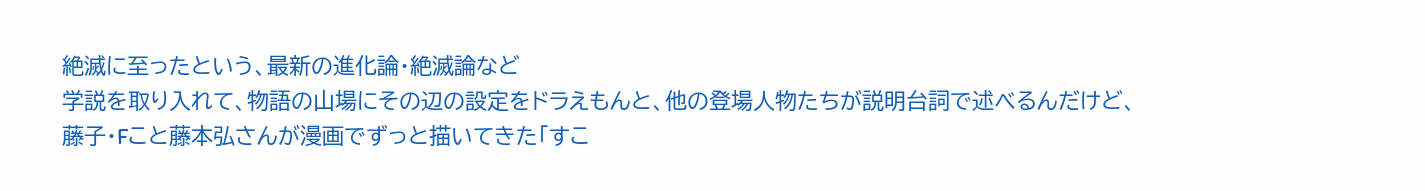絶滅に至ったという、最新の進化論・絶滅論など
学説を取り入れて、物語の山場にその辺の設定をドラえもんと、他の登場人物たちが説明台詞で述べるんだけど、
藤子・Fこと藤本弘さんが漫画でずっと描いてきた「すこ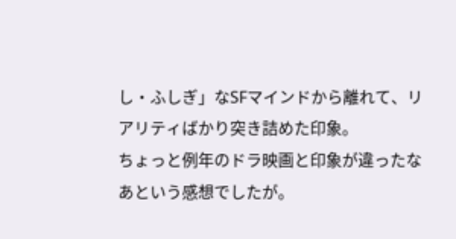し・ふしぎ」なSFマインドから離れて、リアリティばかり突き詰めた印象。
ちょっと例年のドラ映画と印象が違ったなあという感想でしたが。